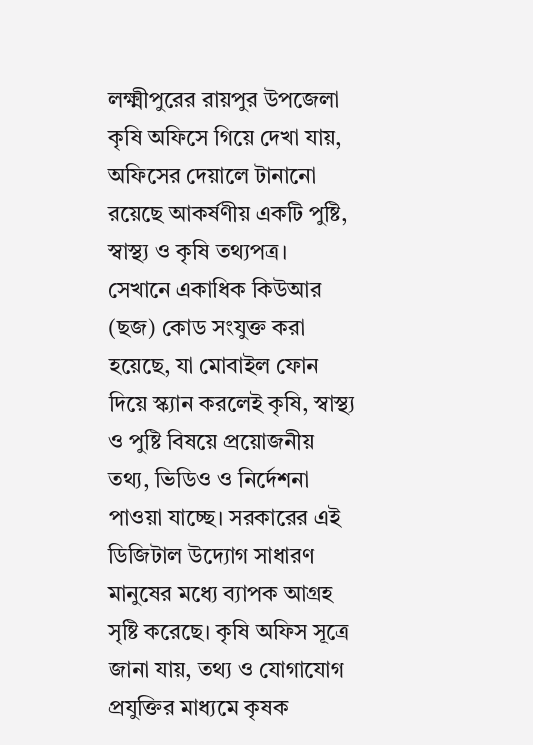লক্ষ্মীপুরের রায়পুর উপজেলা কৃষি অফিসে গিয়ে দেখা যায়, অফিসের দেয়ালে টানানো রয়েছে আকর্ষণীয় একটি পুষ্টি, স্বাস্থ্য ও কৃষি তথ্যপত্র। সেখানে একাধিক কিউআর (ছজ) কোড সংযুক্ত করা হয়েছে, যা মোবাইল ফোন দিয়ে স্ক্যান করলেই কৃষি, স্বাস্থ্য ও পুষ্টি বিষয়ে প্রয়োজনীয় তথ্য, ভিডিও ও নির্দেশনা পাওয়া যাচ্ছে। সরকারের এই ডিজিটাল উদ্যোগ সাধারণ মানুষের মধ্যে ব্যাপক আগ্রহ সৃষ্টি করেছে। কৃষি অফিস সূত্রে জানা যায়, তথ্য ও যোগাযোগ প্রযুক্তির মাধ্যমে কৃষক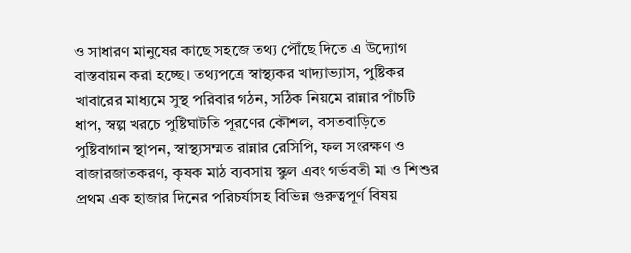ও সাধারণ মানুষের কাছে সহজে তথ্য পৌঁছে দিতে এ উদ্যোগ বাস্তবায়ন করা হচ্ছে। তথ্যপত্রে স্বাস্থ্যকর খাদ্যাভ্যাস, পুষ্টিকর খাবারের মাধ্যমে সুস্থ পরিবার গঠন, সঠিক নিয়মে রান্নার পাঁচটি ধাপ, স্বল্প খরচে পুষ্টিঘাটতি পূরণের কৌশল, বসতবাড়িতে পুষ্টিবাগান স্থাপন, স্বাস্থ্যসম্মত রান্নার রেসিপি, ফল সংরক্ষণ ও বাজারজাতকরণ, কৃষক মাঠ ব্যবসায় স্কুল এবং গর্ভবতী মা ও শিশুর প্রথম এক হাজার দিনের পরিচর্যাসহ বিভিন্ন গুরুত্বপূর্ণ বিষয়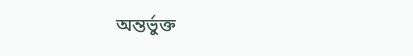অন্তর্ভুক্ত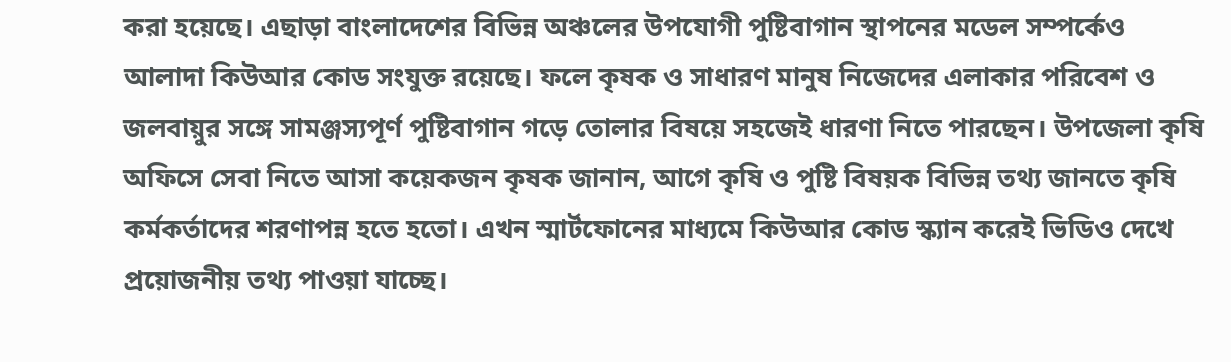করা হয়েছে। এছাড়া বাংলাদেশের বিভিন্ন অঞ্চলের উপযোগী পুষ্টিবাগান স্থাপনের মডেল সম্পর্কেও আলাদা কিউআর কোড সংযুক্ত রয়েছে। ফলে কৃষক ও সাধারণ মানুষ নিজেদের এলাকার পরিবেশ ও জলবায়ুর সঙ্গে সামঞ্জস্যপূর্ণ পুষ্টিবাগান গড়ে তোলার বিষয়ে সহজেই ধারণা নিতে পারছেন। উপজেলা কৃষি অফিসে সেবা নিতে আসা কয়েকজন কৃষক জানান, আগে কৃষি ও পুষ্টি বিষয়ক বিভিন্ন তথ্য জানতে কৃষি কর্মকর্তাদের শরণাপন্ন হতে হতো। এখন স্মার্টফোনের মাধ্যমে কিউআর কোড স্ক্যান করেই ভিডিও দেখে প্রয়োজনীয় তথ্য পাওয়া যাচ্ছে।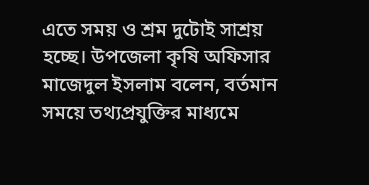এতে সময় ও শ্রম দুটোই সাশ্রয় হচ্ছে। উপজেলা কৃষি অফিসার মাজেদুল ইসলাম বলেন, বর্তমান সময়ে তথ্যপ্রযুক্তির মাধ্যমে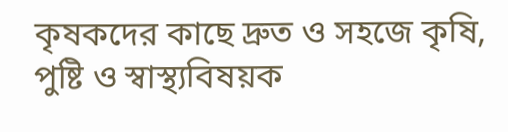কৃষকদের কাছে দ্রুত ও সহজে কৃষি, পুষ্টি ও স্বাস্থ্যবিষয়ক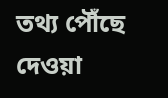তথ্য পৌঁছে দেওয়া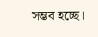সম্ভব হচ্ছে।